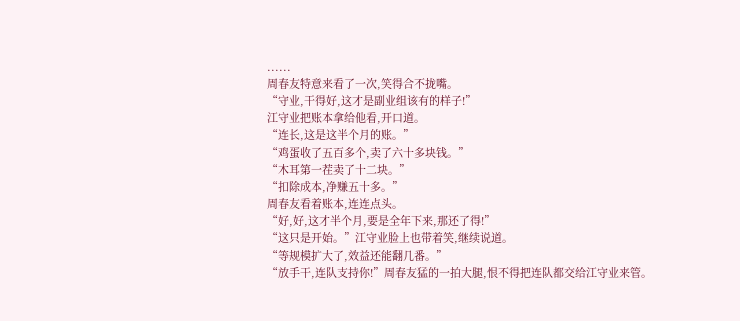......
周春友特意来看了一次,笑得合不拢嘴。
“守业,干得好,这才是副业组该有的样子!”
江守业把账本拿给他看,开口道。
“连长,这是这半个月的账。”
“鸡蛋收了五百多个,卖了六十多块钱。”
“木耳第一茬卖了十二块。”
“扣除成本,净赚五十多。”
周春友看着账本,连连点头。
“好,好,这才半个月,要是全年下来,那还了得!”
“这只是开始。”江守业脸上也带着笑,继续说道。
“等规模扩大了,效益还能翻几番。”
“放手干,连队支持你!”周春友猛的一拍大腿,恨不得把连队都交给江守业来管。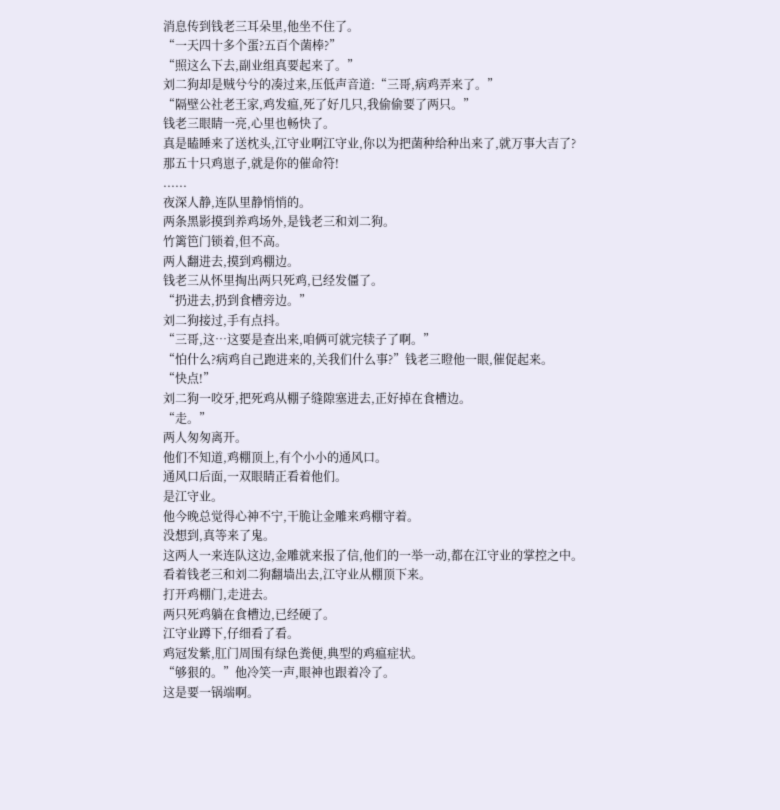消息传到钱老三耳朵里,他坐不住了。
“一天四十多个蛋?五百个菌棒?”
“照这么下去,副业组真要起来了。”
刘二狗却是贼兮兮的凑过来,压低声音道:“三哥,病鸡弄来了。”
“隔壁公社老王家,鸡发瘟,死了好几只,我偷偷要了两只。”
钱老三眼睛一亮,心里也畅快了。
真是瞌睡来了送枕头,江守业啊江守业,你以为把菌种给种出来了,就万事大吉了?
那五十只鸡崽子,就是你的催命符!
......
夜深人静,连队里静悄悄的。
两条黑影摸到养鸡场外,是钱老三和刘二狗。
竹篱笆门锁着,但不高。
两人翻进去,摸到鸡棚边。
钱老三从怀里掏出两只死鸡,已经发僵了。
“扔进去,扔到食槽旁边。”
刘二狗接过,手有点抖。
“三哥,这…这要是查出来,咱俩可就完犊子了啊。”
“怕什么?病鸡自己跑进来的,关我们什么事?”钱老三瞪他一眼,催促起来。
“快点!”
刘二狗一咬牙,把死鸡从棚子缝隙塞进去,正好掉在食槽边。
“走。”
两人匆匆离开。
他们不知道,鸡棚顶上,有个小小的通风口。
通风口后面,一双眼睛正看着他们。
是江守业。
他今晚总觉得心神不宁,干脆让金雕来鸡棚守着。
没想到,真等来了鬼。
这两人一来连队这边,金雕就来报了信,他们的一举一动,都在江守业的掌控之中。
看着钱老三和刘二狗翻墙出去,江守业从棚顶下来。
打开鸡棚门,走进去。
两只死鸡躺在食槽边,已经硬了。
江守业蹲下,仔细看了看。
鸡冠发紫,肛门周围有绿色粪便,典型的鸡瘟症状。
“够狠的。”他冷笑一声,眼神也跟着冷了。
这是要一锅端啊。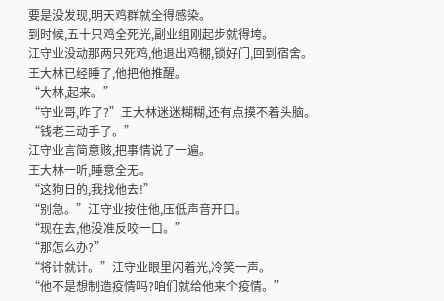要是没发现,明天鸡群就全得感染。
到时候,五十只鸡全死光,副业组刚起步就得垮。
江守业没动那两只死鸡,他退出鸡棚,锁好门,回到宿舍。
王大林已经睡了,他把他推醒。
“大林,起来。”
“守业哥,咋了?”王大林迷迷糊糊,还有点摸不着头脑。
“钱老三动手了。”
江守业言简意赅,把事情说了一遍。
王大林一听,睡意全无。
“这狗日的,我找他去!”
“别急。”江守业按住他,压低声音开口。
“现在去,他没准反咬一口。”
“那怎么办?”
“将计就计。”江守业眼里闪着光,冷笑一声。
“他不是想制造疫情吗?咱们就给他来个疫情。”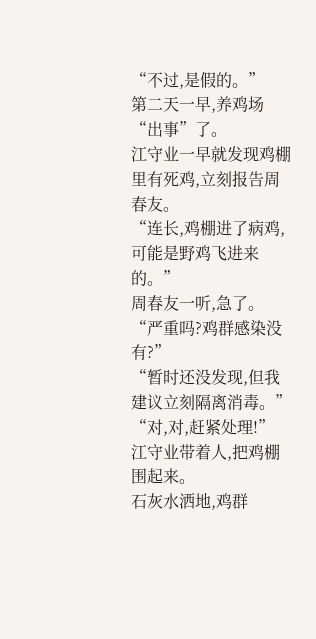“不过,是假的。”
第二天一早,养鸡场“出事”了。
江守业一早就发现鸡棚里有死鸡,立刻报告周春友。
“连长,鸡棚进了病鸡,可能是野鸡飞进来的。”
周春友一听,急了。
“严重吗?鸡群感染没有?”
“暂时还没发现,但我建议立刻隔离消毒。”
“对,对,赶紧处理!”
江守业带着人,把鸡棚围起来。
石灰水洒地,鸡群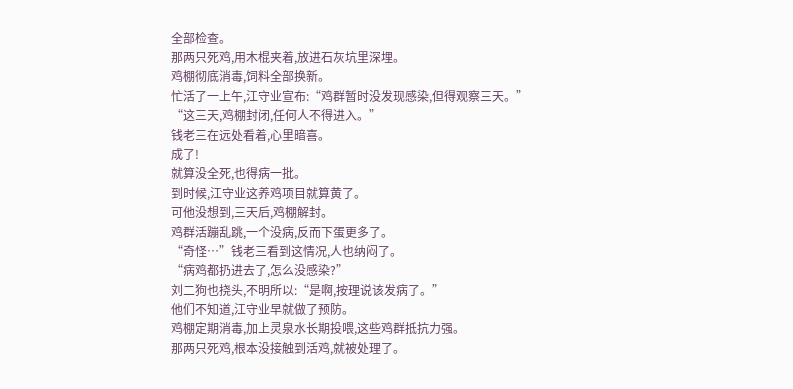全部检查。
那两只死鸡,用木棍夹着,放进石灰坑里深埋。
鸡棚彻底消毒,饲料全部换新。
忙活了一上午,江守业宣布:“鸡群暂时没发现感染,但得观察三天。”
“这三天,鸡棚封闭,任何人不得进入。”
钱老三在远处看着,心里暗喜。
成了!
就算没全死,也得病一批。
到时候,江守业这养鸡项目就算黄了。
可他没想到,三天后,鸡棚解封。
鸡群活蹦乱跳,一个没病,反而下蛋更多了。
“奇怪…”钱老三看到这情况,人也纳闷了。
“病鸡都扔进去了,怎么没感染?”
刘二狗也挠头,不明所以:“是啊,按理说该发病了。”
他们不知道,江守业早就做了预防。
鸡棚定期消毒,加上灵泉水长期投喂,这些鸡群抵抗力强。
那两只死鸡,根本没接触到活鸡,就被处理了。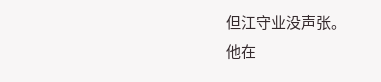但江守业没声张。
他在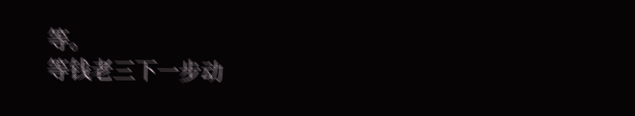等。
等钱老三下一步动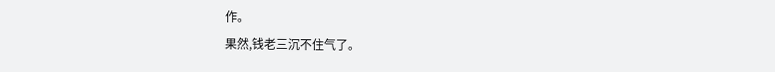作。
果然,钱老三沉不住气了。